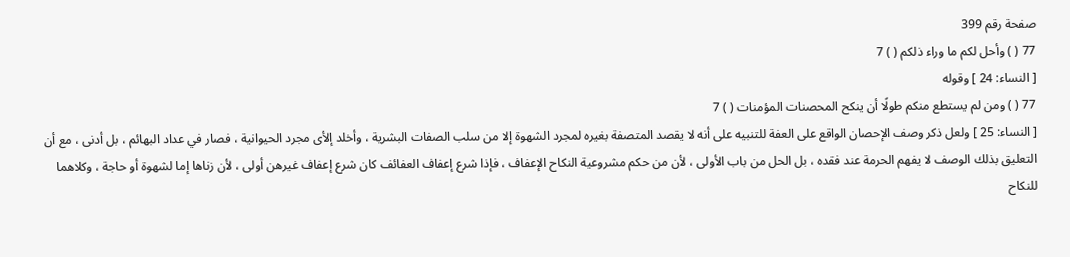صفحة رقم 399
77 ( ) وأحل لكم ما وراء ذلكم ( ) 7
[ النساء: 24 ] وقوله
77 ( ) ومن لم يستطع منكم طولًا أن ينكح المحصنات المؤمنات ( ) 7
[ النساء: 25 ] ولعل ذكر وصف الإحصان الواقع على العفة للتنبيه على أنه لا يقصد المتصفة بغيره لمجرد الشهوة إلا من سلب الصفات البشرية ، وأخلد إلأى مجرد الحيوانية ، فصار في عداد البهائم ، بل أدنى ، مع أن التعليق بذلك الوصف لا يفهم الحرمة عند فقده ، بل الحل من باب الأولى ، لأن من حكم مشروعية النكاح الإعفاف ، فإذا شرع إعفاف العفائف كان شرع إعفاف غيرهن أولى ، لأن زناها إما لشهوة أو حاجة ، وكلاهما للنكاح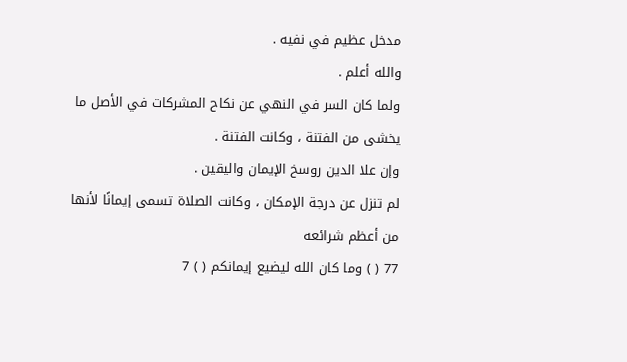مدخل عظيم في نفيه .
والله أعلم .
ولما كان السر في النهي عن نكاح المشركات في الأصل ما يخشى من الفتنة ، وكانت الفتنة .
وإن علا الدين روسخ الإيمان واليقين .
لم تنزل عن درجة الإمكان ، وكانت الصلاة تسمى إيمانًا لأنها من أعظم شرائعه
77 ( ) وما كان الله ليضيع إيمانكم ( ) 7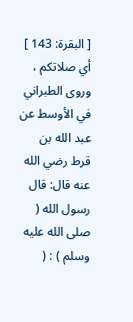[ البقرة: 143 ] أي صلاتكم ، وروى الطبراني في الأوسط عن عبد الله بن قرط رضي الله عنه قال: قال رسول الله ( صلى الله عليه وسلم ) : (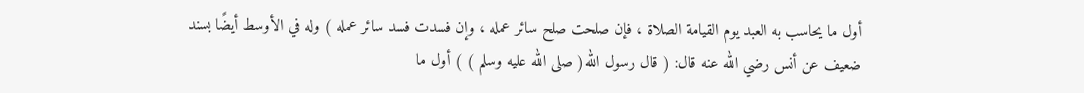أول ما يحاسب به العبد يوم القيامة الصلاة ، فإن صلحت صلح سائر عمله ، وإن فسدت فسد سائر عمله ) وله في الأوسط أيضًا بسند ضعيف عن أنس رضي الله عنه قال: ( قال رسول الله( صلى الله عليه وسلم ) ) أول ما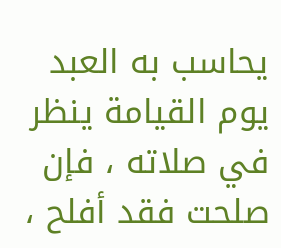يحاسب به العبد يوم القيامة ينظر في صلاته ، فإن صلحت فقد أفلح ،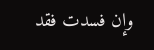وإن فسدت فقد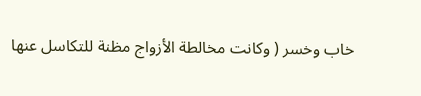خاب وخسر ( وكانت مخالطة الأزواج مظنة للتكاسل عنها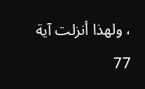، ولهذا أنزلت آية
77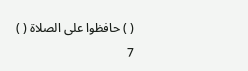( ) حافظوا على الصلاة ( ) 7